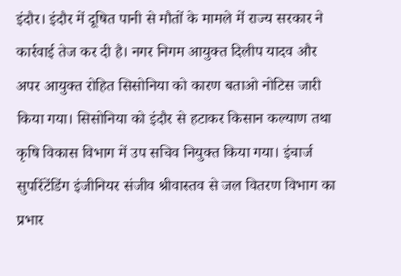इंदौर। इंदौर में दूषित पानी से मौतों के मामले में राज्य सरकार ने कार्रवाई तेज कर दी है। नगर निगम आयुक्त दिलीप यादव और अपर आयुक्त रोहित सिसोनिया को कारण बताओ नोटिस जारी किया गया। सिसोनिया को इंदौर से हटाकर किसान कल्याण तथा कृषि विकास विभाग में उप सचिव नियुक्त किया गया। इंचार्ज सुपरिंटेंडिंग इंजीनियर संजीव श्रीवास्तव से जल वितरण विभाग का प्रभार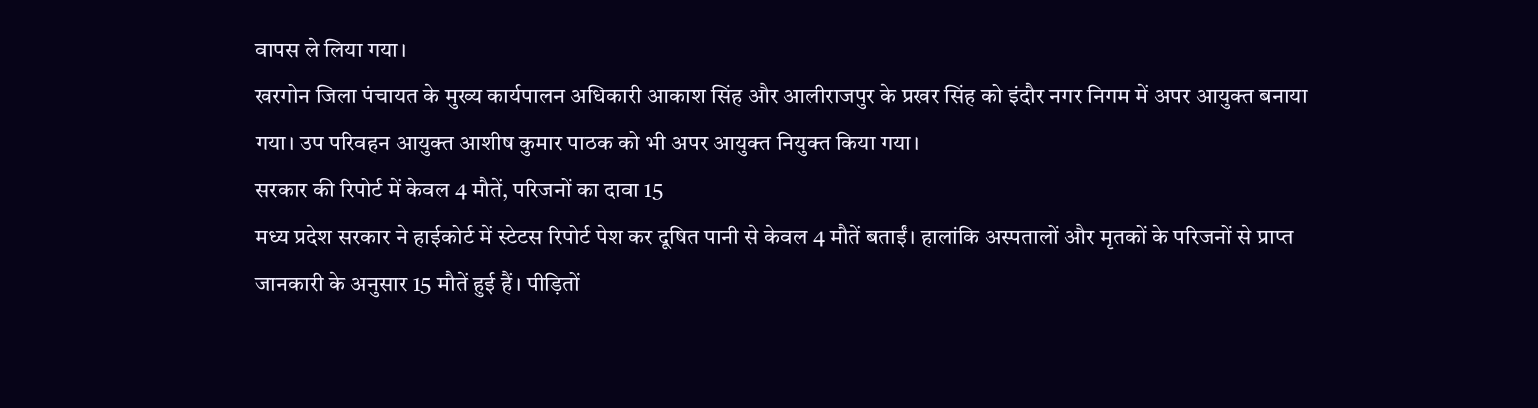वापस ले लिया गया।
खरगोन जिला पंचायत के मुख्य कार्यपालन अधिकारी आकाश सिंह और आलीराजपुर के प्रखर सिंह को इंदौर नगर निगम में अपर आयुक्त बनाया गया। उप परिवहन आयुक्त आशीष कुमार पाठक को भी अपर आयुक्त नियुक्त किया गया।
सरकार की रिपोर्ट में केवल 4 मौतें, परिजनों का दावा 15
मध्य प्रदेश सरकार ने हाईकोर्ट में स्टेटस रिपोर्ट पेश कर दूषित पानी से केवल 4 मौतें बताईं। हालांकि अस्पतालों और मृतकों के परिजनों से प्राप्त जानकारी के अनुसार 15 मौतें हुई हैं। पीड़ितों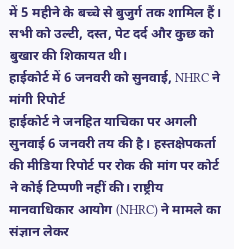में 5 महीने के बच्चे से बुजुर्ग तक शामिल हैं। सभी को उल्टी, दस्त, पेट दर्द और कुछ को बुखार की शिकायत थी।
हाईकोर्ट में 6 जनवरी को सुनवाई, NHRC ने मांगी रिपोर्ट
हाईकोर्ट ने जनहित याचिका पर अगली सुनवाई 6 जनवरी तय की है। हस्तक्षेपकर्ता की मीडिया रिपोर्ट पर रोक की मांग पर कोर्ट ने कोई टिप्पणी नहीं की। राष्ट्रीय मानवाधिकार आयोग (NHRC) ने मामले का संज्ञान लेकर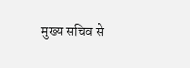मुख्य सचिव से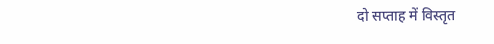दो सप्ताह में विस्तृत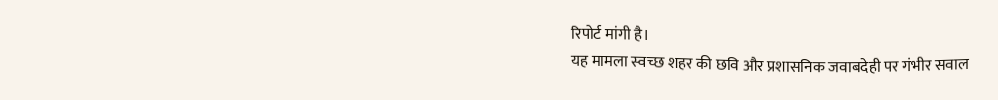रिपोर्ट मांगी है।
यह मामला स्वच्छ शहर की छवि और प्रशासनिक जवाबदेही पर गंभीर सवाल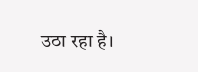उठा रहा है।